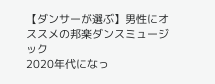【ダンサーが選ぶ】男性にオススメの邦楽ダンスミュージック
2020年代になっ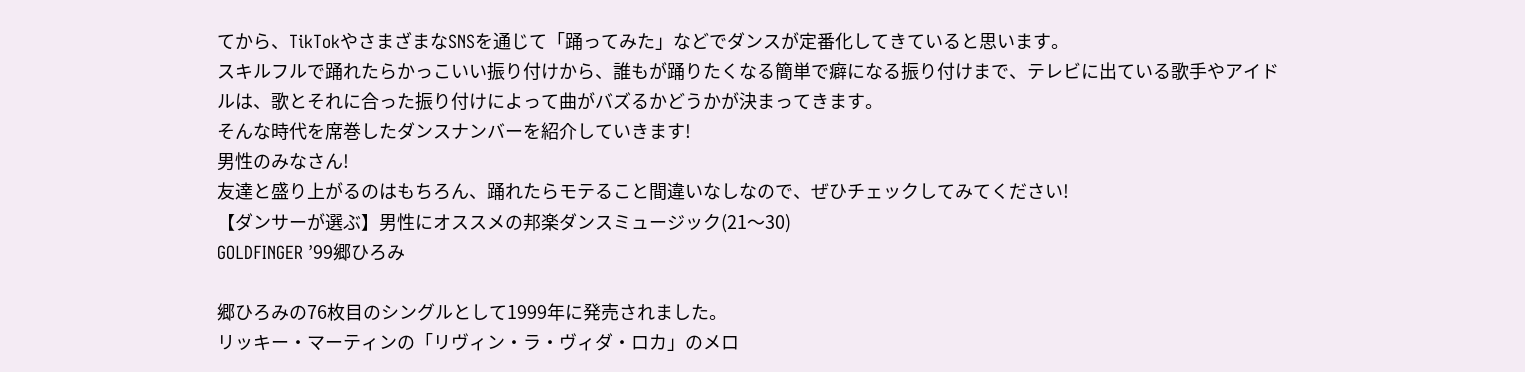てから、TikTokやさまざまなSNSを通じて「踊ってみた」などでダンスが定番化してきていると思います。
スキルフルで踊れたらかっこいい振り付けから、誰もが踊りたくなる簡単で癖になる振り付けまで、テレビに出ている歌手やアイドルは、歌とそれに合った振り付けによって曲がバズるかどうかが決まってきます。
そんな時代を席巻したダンスナンバーを紹介していきます!
男性のみなさん!
友達と盛り上がるのはもちろん、踊れたらモテること間違いなしなので、ぜひチェックしてみてください!
【ダンサーが選ぶ】男性にオススメの邦楽ダンスミュージック(21〜30)
GOLDFINGER ’99郷ひろみ

郷ひろみの76枚目のシングルとして1999年に発売されました。
リッキー・マーティンの「リヴィン・ラ・ヴィダ・ロカ」のメロ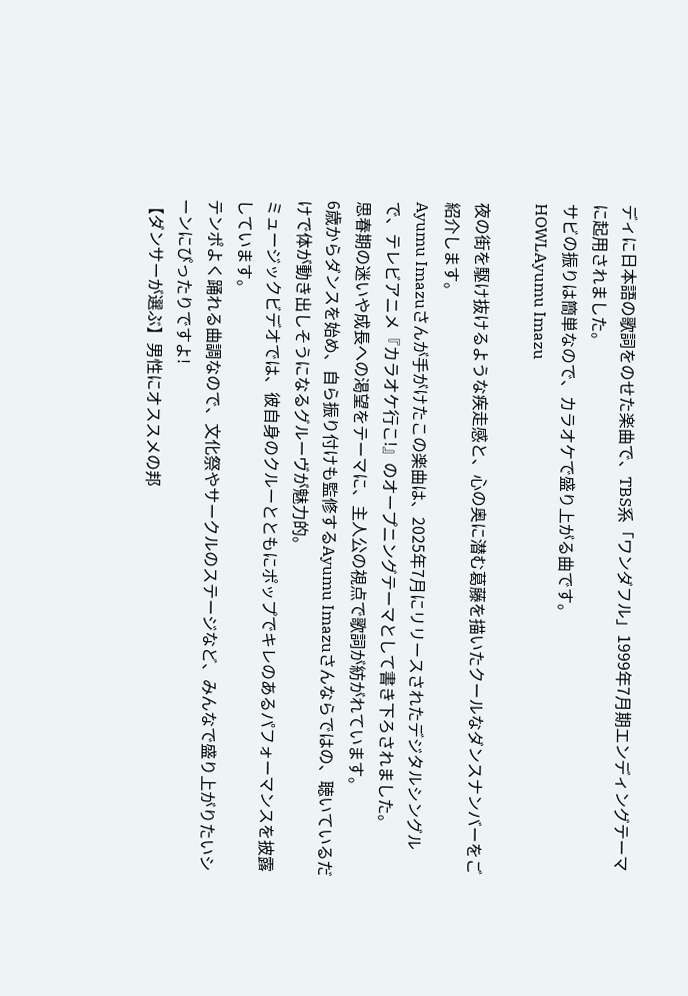ディに日本語の歌詞をのせた楽曲で、TBS系「ワンダフル」1999年7月期エンディングテーマに起用されました。
サビの振りは簡単なので、カラオケで盛り上がる曲です。
HOWLAyumu Imazu

夜の街を駆け抜けるような疾走感と、心の奥に潜む葛藤を描いたクールなダンスナンバーをご紹介します。
Ayumu Imazuさんが手がけたこの楽曲は、2025年7月にリリースされたデジタルシングルで、テレビアニメ『カラオケ行こ!』のオープニングテーマとして書き下ろされました。
思春期の迷いや成長への渇望をテーマに、主人公の視点で歌詞が紡がれています。
6歳からダンスを始め、自ら振り付けも監修するAyumu Imazuさんならではの、聴いているだけで体が動き出しそうになるグルーヴが魅力的。
ミュージックビデオでは、彼自身のクルーとともにポップでキレのあるパフォーマンスを披露しています。
テンポよく踊れる曲調なので、文化祭やサークルのステージなど、みんなで盛り上がりたいシーンにぴったりですよ!
【ダンサーが選ぶ】男性にオススメの邦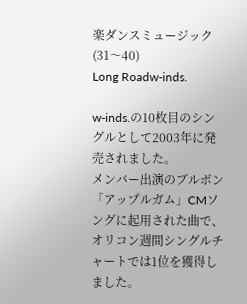楽ダンスミュージック(31〜40)
Long Roadw-inds.

w-inds.の10枚目のシングルとして2003年に発売されました。
メンバー出演のブルボン「アップルガム」CMソングに起用された曲で、オリコン週間シングルチャートでは1位を獲得しました。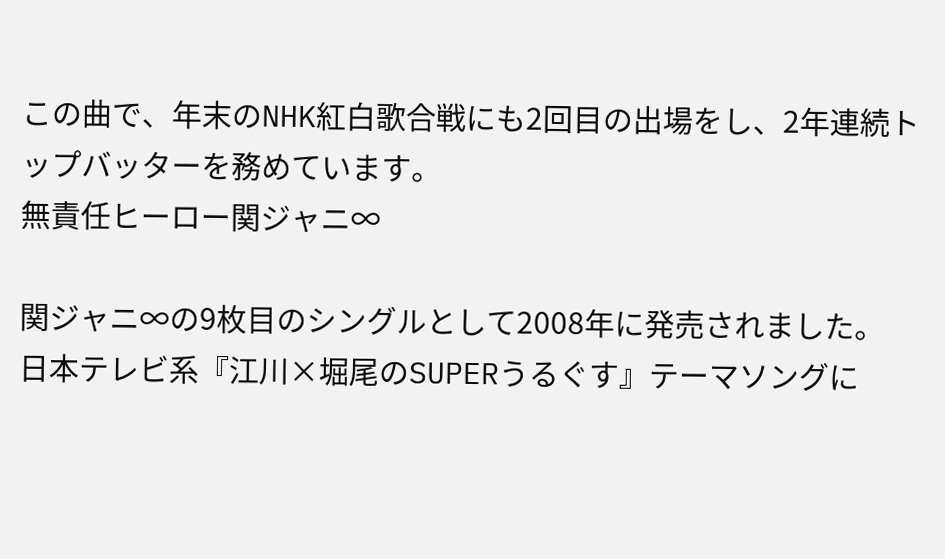この曲で、年末のNHK紅白歌合戦にも2回目の出場をし、2年連続トップバッターを務めています。
無責任ヒーロー関ジャニ∞

関ジャニ∞の9枚目のシングルとして2008年に発売されました。
日本テレビ系『江川×堀尾のSUPERうるぐす』テーマソングに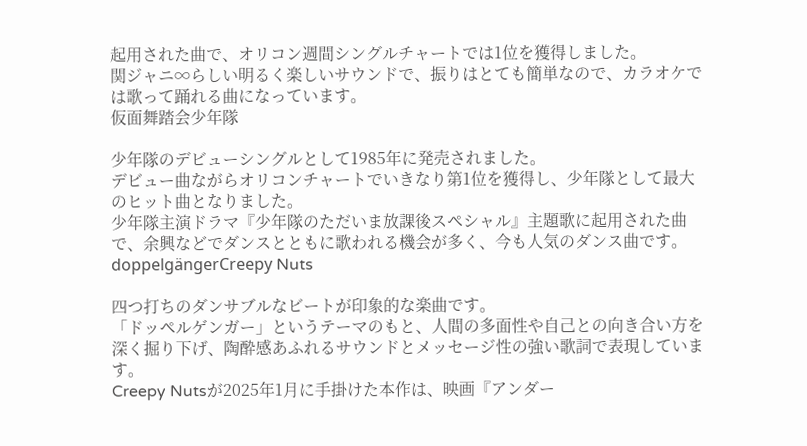起用された曲で、オリコン週間シングルチャートでは1位を獲得しました。
関ジャニ∞らしい明るく楽しいサウンドで、振りはとても簡単なので、カラオケでは歌って踊れる曲になっています。
仮面舞踏会少年隊

少年隊のデビューシングルとして1985年に発売されました。
デビュー曲ながらオリコンチャートでいきなり第1位を獲得し、少年隊として最大のヒット曲となりました。
少年隊主演ドラマ『少年隊のただいま放課後スペシャル』主題歌に起用された曲で、余興などでダンスとともに歌われる機会が多く、今も人気のダンス曲です。
doppelgängerCreepy Nuts

四つ打ちのダンサブルなビートが印象的な楽曲です。
「ドッペルゲンガー」というテーマのもと、人間の多面性や自己との向き合い方を深く掘り下げ、陶酔感あふれるサウンドとメッセージ性の強い歌詞で表現しています。
Creepy Nutsが2025年1月に手掛けた本作は、映画『アンダー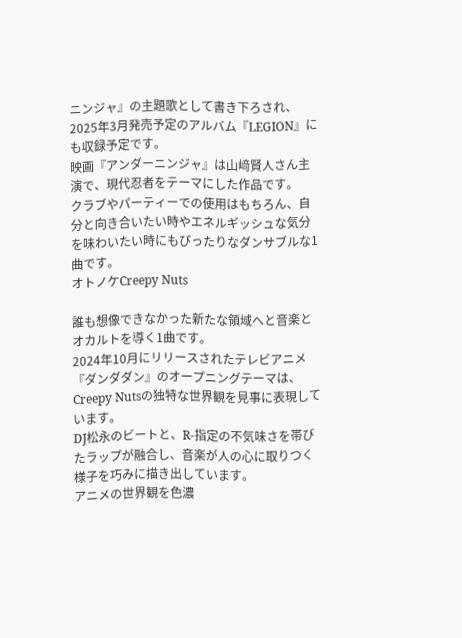ニンジャ』の主題歌として書き下ろされ、2025年3月発売予定のアルバム『LEGION』にも収録予定です。
映画『アンダーニンジャ』は山﨑賢人さん主演で、現代忍者をテーマにした作品です。
クラブやパーティーでの使用はもちろん、自分と向き合いたい時やエネルギッシュな気分を味わいたい時にもぴったりなダンサブルな1曲です。
オトノケCreepy Nuts

誰も想像できなかった新たな領域へと音楽とオカルトを導く1曲です。
2024年10月にリリースされたテレビアニメ『ダンダダン』のオープニングテーマは、Creepy Nutsの独特な世界観を見事に表現しています。
DJ松永のビートと、R-指定の不気味さを帯びたラップが融合し、音楽が人の心に取りつく様子を巧みに描き出しています。
アニメの世界観を色濃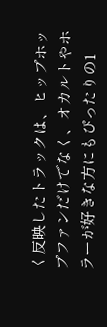く反映したトラックは、ヒップホップファンだけでなく、オカルトやホラーが好きな方にもぴったりの1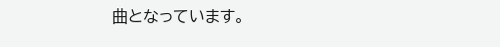曲となっています。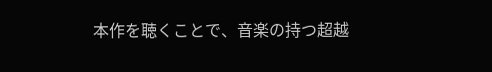本作を聴くことで、音楽の持つ超越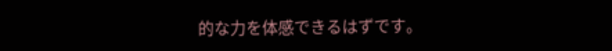的な力を体感できるはずです。